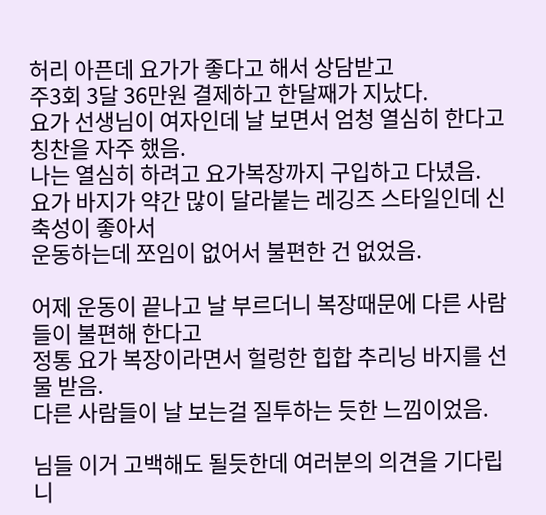허리 아픈데 요가가 좋다고 해서 상담받고
주3회 3달 36만원 결제하고 한달째가 지났다.
요가 선생님이 여자인데 날 보면서 엄청 열심히 한다고 칭찬을 자주 했음.
나는 열심히 하려고 요가복장까지 구입하고 다녔음.
요가 바지가 약간 많이 달라붙는 레깅즈 스타일인데 신축성이 좋아서
운동하는데 쪼임이 없어서 불편한 건 없었음.

어제 운동이 끝나고 날 부르더니 복장때문에 다른 사람들이 불편해 한다고
정통 요가 복장이라면서 헐렁한 힙합 추리닝 바지를 선물 받음.
다른 사람들이 날 보는걸 질투하는 듯한 느낌이었음.

님들 이거 고백해도 될듯한데 여러분의 의견을 기다립니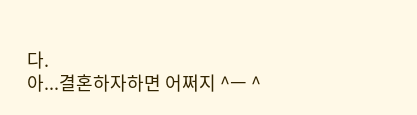다.
아...결혼하자하면 어쩌지 ^ㅡ ^